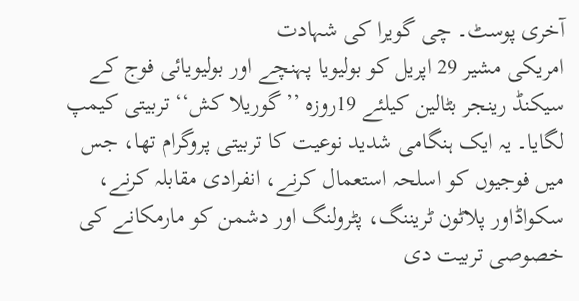آخری پوسٹ۔ چی گویرا کی شہادت
امریکی مشیر 29 اپریل کو بولیویا پہنچے اور بولیویائی فوج کے سیکنڈ رینجر بٹالین کیلئے 19روزہ ’’گوریلا کش‘‘ تربیتی کیمپ لگایا۔ یہ ایک ہنگامی شدید نوعیت کا تربیتی پروگرام تھا، جس میں فوجیوں کو اسلحہ استعمال کرنے، انفرادی مقابلہ کرنے، سکواڈاور پلاٹون ٹریننگ، پٹرولنگ اور دشمن کو مارمکانے کی خصوصی تربیت دی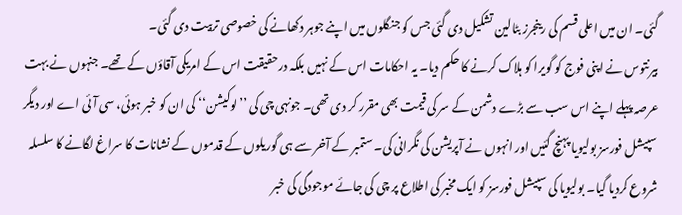گئی۔ ان میں اعلی قسم کی رینجرز بٹالین تشکیل دی گئی جس کو جنگلوں میں اپنے جوہر دکھانے کی خصوصی تربیت دی گئی۔
بیرنتوس نے اپنی فوج کو گویرا کو ہلاک کرنے کا حکم دیا۔ یہ احکامات اس کے نہیں بلکہ درحقیقت اس کے امریکی آقاؤں کے تھے۔ جنہوں نے بہت عرصہ پہلے اپنے اس سب سے بڑے دشمن کے سر کی قیمت بھی مقرر کر دی تھی۔ جونہی چی کی ’’لوکیشن‘‘ کی ان کو خبر ہوئی، سی آئی اے اور دیگر سپیشل فورسز بولیویا پہنچ گئیں اور انہوں نے آپریشن کی نگرانی کی۔ ستمبر کے آخر سے ہی گوریلوں کے قدموں کے نشانات کا سراغ لگانے کا سلسلہ شروع کردیا گیا۔ بولیویا کی سپیشل فورسز کو ایک مخبر کی اطلاع پر چی کی جائے موجودگی کی خبر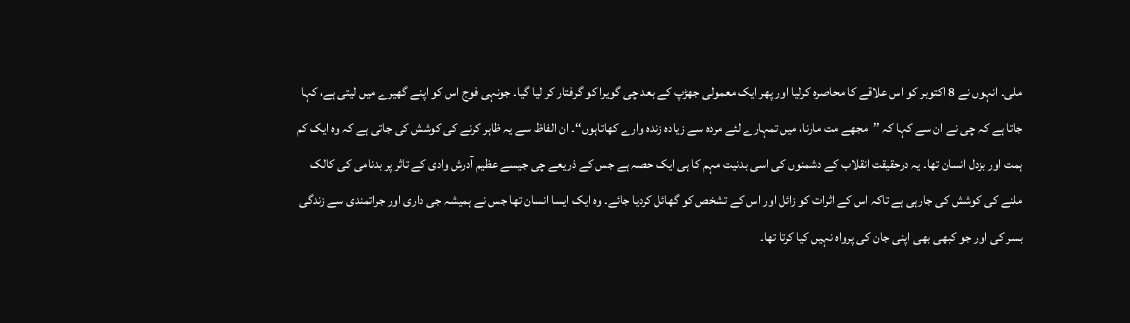ملی۔ انہوں نے 8 اکتوبر کو اس علاقے کا محاصرہ کرلیا اور پھر ایک معمولی جھڑپ کے بعد چی گویرا کو گرفتار کر لیا گیا۔ جونہی فوج اس کو اپنے گھیرے میں لیتی ہے، کہا جاتا ہے کہ چی نے ان سے کہا کہ ’’مجھے مت مارنا، میں تمہارے لئے مردہ سے زیادہ زندہ وارے کھاتاہوں‘‘۔ ان الفاظ سے یہ ظاہر کرنے کی کوشش کی جاتی ہے کہ وہ ایک کم ہمت اور بزدل انسان تھا۔ یہ درحقیقت انقلاب کے دشمنوں کی اسی بدنیت مہم کا ہی ایک حصہ ہے جس کے ذریعے چی جیسے عظیم آدرش وادی کے تاثر پر بدنامی کی کالک ملنے کی کوشش کی جارہی ہے تاکہ اس کے اثرات کو زائل اور اس کے تشخص کو گھائل کردیا جائے۔ وہ ایک ایسا انسان تھا جس نے ہمیشہ جی داری اور جراتمندی سے زندگی بسر کی اور جو کبھی بھی اپنی جان کی پرواہ نہیں کیا کرتا تھا۔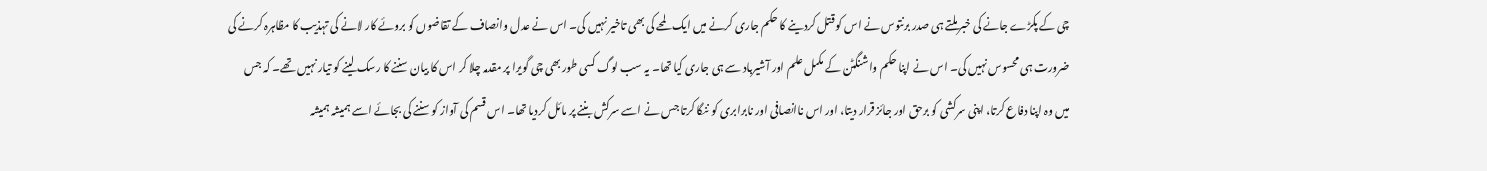چی کے پکڑے جانے کی خبر ملتے ہی صدر برنتوس نے اس کو قتل کردینے کا حکم جاری کرنے میں ایک لمحے کی بھی تاخیر نہیں کی۔ اس نے عدل وانصاف کے تقاضوں کو بروئے کار لانے کی تہذیب کا مظاہرہ کرنے کی ضرورت ہی محسوس نہیں کی۔ اس نے اپنا حکم واشنگٹن کے مکمل علم اور آشیرباد سے ہی جاری کیا تھا۔ یہ سب لوگ کسی طور بھی چی گویرا پر مقدمہ چلا کر اس کا بیان سننے کا رسک لینے کو تیار نہیں تھے۔ کہ جس میں وہ اپنا دفاع کرتا، اپنی سرکشی کو برحق اور جائز قرار دیتا، اور اس ناانصافی اور نابرابری کو ننگا کرتا جس نے اسے سرکش بننے پر مائل کردیا تھا۔ اس قسم کی آواز کو سننے کی بجائے اسے ہمیشہ ہمیشہ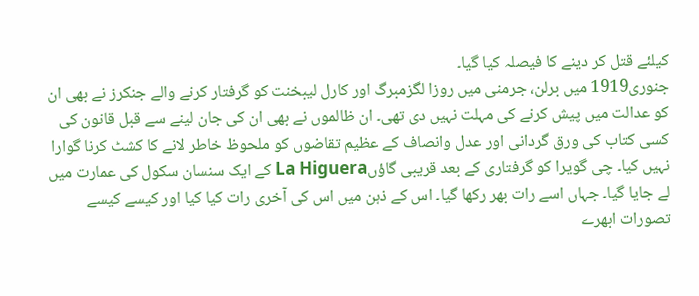کیلئے قتل کر دینے کا فیصلہ کیا گیا۔
جنوری1919 میں برلن، جرمنی میں روزا لگزمبرگ اور کارل لیبخنت کو گرفتار کرنے والے جنکرز نے بھی ان کو عدالت میں پیش کرنے کی مہلت نہیں دی تھی۔ ان ظالموں نے بھی ان کی جان لینے سے قبل قانون کی کسی کتاب کی ورق گردانی اور عدل وانصاف کے عظیم تقاضوں کو ملحوظ خاطر لانے کا کشٹ کرنا گوارا نہیں کیا۔ چی گویرا کو گرفتاری کے بعد قریبی گاؤںLa Higuera کے ایک سنسان سکول کی عمارت میں لے جایا گیا۔ جہاں اسے رات بھر رکھا گیا۔ اس کے ذہن میں اس کی آخری رات کیا کیا اور کیسے کیسے تصورات ابھرے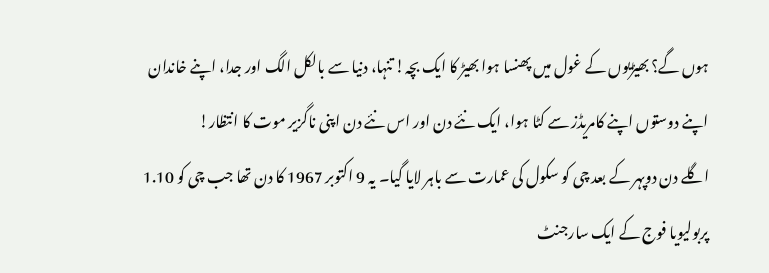ہوں گے؟ بھیڑیوں کے غول میں پھنسا ہوا بھیڑ کا ایک بچہ! تنہا، دنیا سے بالکل الگ اور جدا، اپنے خاندان اپنے دوستوں اپنے کامریڈز سے کٹا ہوا، ایک نئے دن اور اس نئے دن اپنی ناگزیر موت کا انتظار!
اگلے دن دوپہر کے بعد چی کو سکول کی عمارت سے باہر لایا گیا۔ یہ 9 اکتوبر 1967 کا دن تھا جب چی کو 1.10 پربولیویا فوج کے ایک سارجنٹ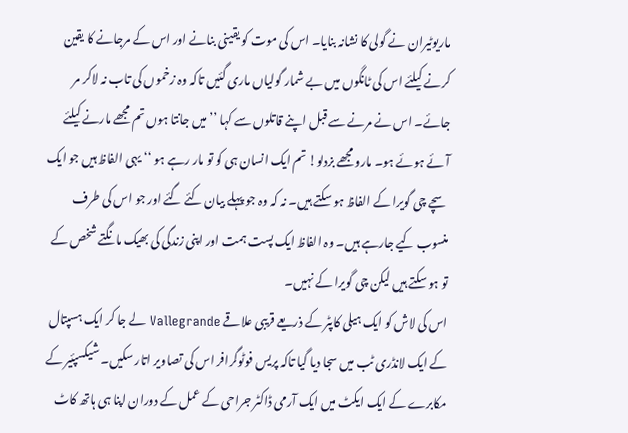ماریوٹیران نے گولی کا نشانہ بنایا۔ اس کی موت کو یقینی بنانے اور اس کے مرجانے کا یقین کرنے کیلئے اس کی ٹانگوں میں بے شمار گولیاں ماری گئیں تاکہ وہ زخموں کی تاب نہ لاکر مر جائے۔ اس نے مرنے سے قبل اپنے قاتلوں سے کہا ’’میں جانتا ہوں تم مجھے مارنے کیلئے آئے ہوئے ہو۔ مارو مجھے بزدلو! تم ایک انسان ہی کو تو مار رہے ہو ‘‘یہی الفاظ ہیں جو ایک سچے چی گویرا کے الفاظ ہو سکتے ہیں۔ نہ کہ وہ جو پہلے بیان کئے گئے اور جو اس کی طرف منسوب کیے جارہے ہیں۔ وہ الفاظ ایک پست ہمت اور اپنی زندگی کی بھیک مانگتے شخص کے تو ہو سکتے ہیں لیکن چی گویرا کے نہیں۔
اس کی لاش کو ایک ہیلی کاپٹر کے ذریعے قریبی علاقے Vallegrande لے جا کر ایک ہسپتال کے ایک لانڈری ٹب میں سجا دیا گیا تاکہ پریس فوٹوگرافر اس کی تصاویر اتار سکیں۔ شیکسپئیر کے مکابرے کے ایک ایکٹ میں ایک آرمی ڈاکٹر جراحی کے عمل کے دوران اپنا ہی ہاتھ کاٹ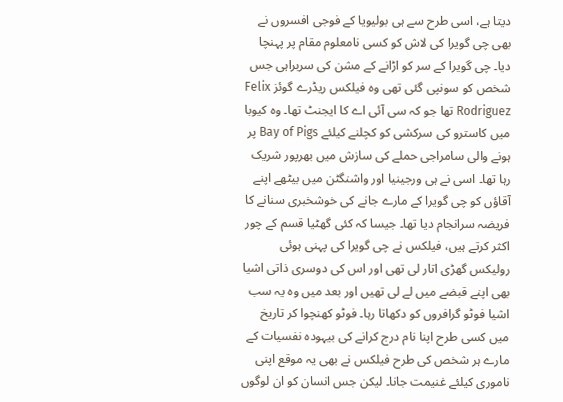دیتا ہے، اسی طرح سے ہی بولیویا کے فوجی افسروں نے بھی چی گویرا کی لاش کو کسی نامعلوم مقام پر پہنچا دیا۔ چی گویرا کے سر کو اڑانے کے مشن کی سربراہی جس شخص کو سونپی گئی تھی وہ فیلکس ریڈرے گوئز Felix Rodriguez تھا جو کہ سی آئی اے کا ایجنٹ تھا۔ وہ کیوبا میں کاسترو کی سرکشی کو کچلنے کیلئے Bay of Pigs پر ہونے والی سامراجی حملے کی سازش میں بھرپور شریک رہا تھا۔ اسی نے ہی ورجینیا اور واشنگٹن میں بیٹھے اپنے آقاؤں کو چی گویرا کے مارے جانے کی خوشخبری سنانے کا فریضہ سرانجام دیا تھا۔ جیسا کہ کئی گھٹیا قسم کے چور اکثر کرتے ہیں، فیلکس نے چی گویرا کی پہنی ہوئی رولیکس گھڑی اتار لی تھی اور اس کی دوسری ذاتی اشیا بھی اپنے قبضے میں لے لی تھیں اور بعد میں وہ یہ سب اشیا فوٹو گرافروں کو دکھاتا رہا۔ فوٹو کھنچوا کر تاریخ میں کسی طرح اپنا نام درج کرانے کی بیہودہ نفسیات کے مارے ہر شخص کی طرح فیلکس نے بھی یہ موقع اپنی ناموری کیلئے غنیمت جانا۔ لیکن جس انسان کو ان لوگوں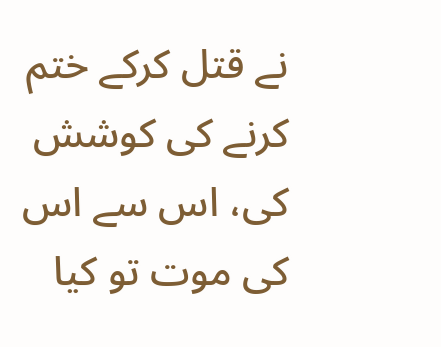نے قتل کرکے ختم کرنے کی کوشش کی، اس سے اس کی موت تو کیا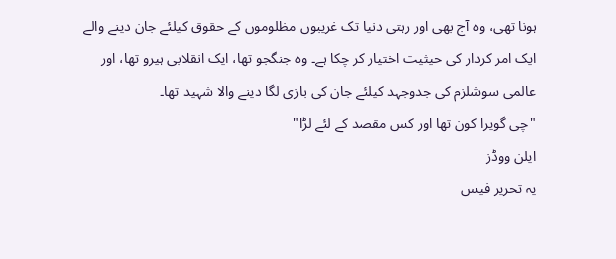ہونا تھی، وہ آج بھی اور رہتی دنیا تک غریبوں مظلوموں کے حقوق کیلئے جان دینے والے ایک امر کردار کی حیثیت اختیار کر چکا ہے۔ وہ جنگجو تھا، ایک انقلابی ہیرو تھا، اور عالمی سوشلزم کی جدوجہد کیلئے جان کی بازی لگا دینے والا شہید تھا۔
"چی گویرا کون تھا اور کس مقصد کے لئے لڑا"
ایلن ووڈز
یہ تحریر فیس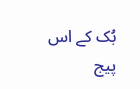بُک کے اس پیج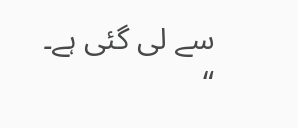سے لی گئی ہے۔
“